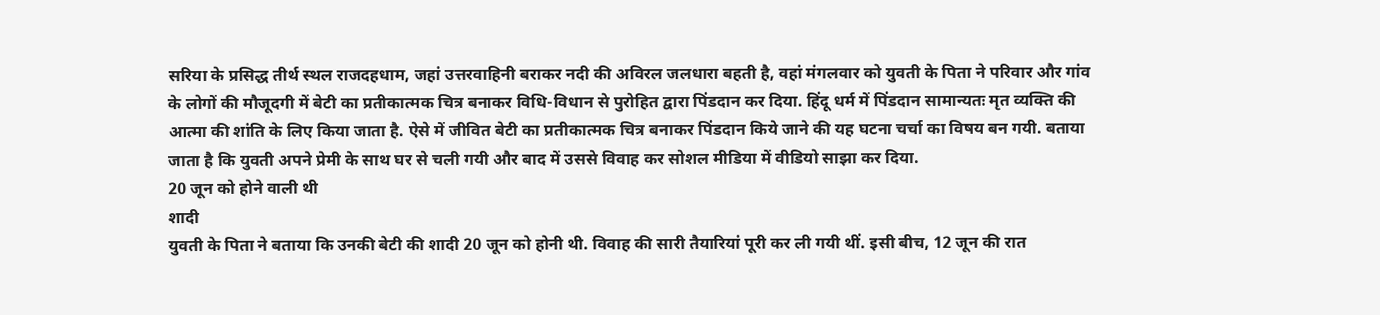सरिया के प्रसिद्ध तीर्थ स्थल राजदहधाम, जहां उत्तरवाहिनी बराकर नदी की अविरल जलधारा बहती है, वहां मंगलवार को युवती के पिता ने परिवार और गांव के लोगों की मौजूदगी में बेटी का प्रतीकात्मक चित्र बनाकर विधि-विधान से पुरोहित द्वारा पिंडदान कर दिया. हिंदू धर्म में पिंडदान सामान्यतः मृत व्यक्ति की आत्मा की शांति के लिए किया जाता है. ऐसे में जीवित बेटी का प्रतीकात्मक चित्र बनाकर पिंडदान किये जाने की यह घटना चर्चा का विषय बन गयी. बताया जाता है कि युवती अपने प्रेमी के साथ घर से चली गयी और बाद में उससे विवाह कर सोशल मीडिया में वीडियो साझा कर दिया.
20 जून को होने वाली थी
शादी
युवती के पिता ने बताया कि उनकी बेटी की शादी 20 जून को होनी थी. विवाह की सारी तैयारियां पूरी कर ली गयी थीं. इसी बीच, 12 जून की रात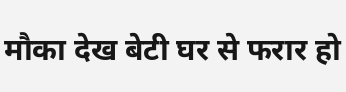मौका देख बेटी घर से फरार हो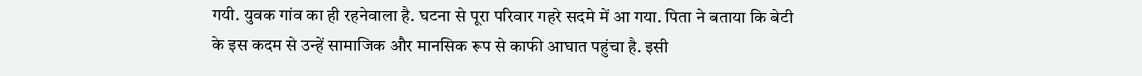गयी. युवक गांव का ही रहनेवाला है. घटना से पूरा परिवार गहरे सदमे में आ गया. पिता ने बताया कि बेटी के इस कदम से उन्हें सामाजिक और मानसिक रूप से काफी आघात पहुंचा है. इसी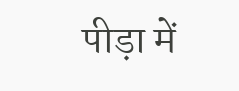पीड़ा में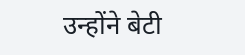उन्होंने बेटी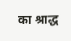का श्राद्ध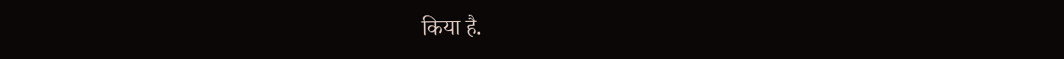किया है.